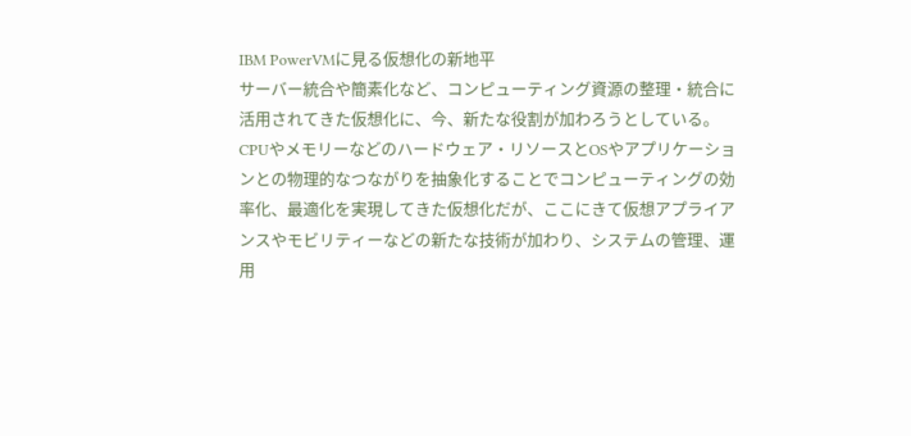IBM PowerVMに見る仮想化の新地平
サーバー統合や簡素化など、コンピューティング資源の整理・統合に活用されてきた仮想化に、今、新たな役割が加わろうとしている。 CPUやメモリーなどのハードウェア・リソースとOSやアプリケーションとの物理的なつながりを抽象化することでコンピューティングの効率化、最適化を実現してきた仮想化だが、ここにきて仮想アプライアンスやモビリティーなどの新たな技術が加わり、システムの管理、運用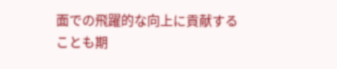面での飛躍的な向上に貢献することも期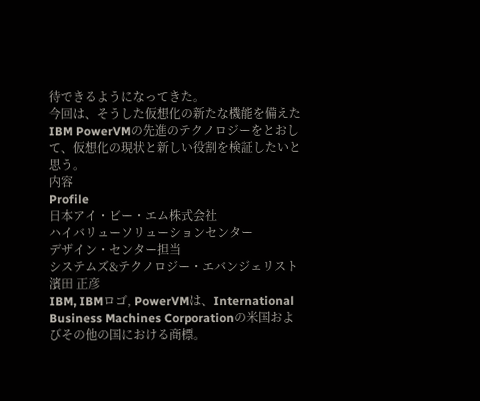待できるようになってきた。
今回は、そうした仮想化の新たな機能を備えたIBM PowerVMの先進のテクノロジーをとおして、仮想化の現状と新しい役割を検証したいと思う。
内容
Profile
日本アイ・ビー・エム株式会社
ハイバリューソリューションセンター
デザイン・センター担当
システムズ&テクノロジー・エバンジェリスト
濱田 正彦
IBM, IBMロゴ, PowerVMは、International Business Machines Corporationの米国およびその他の国における商標。